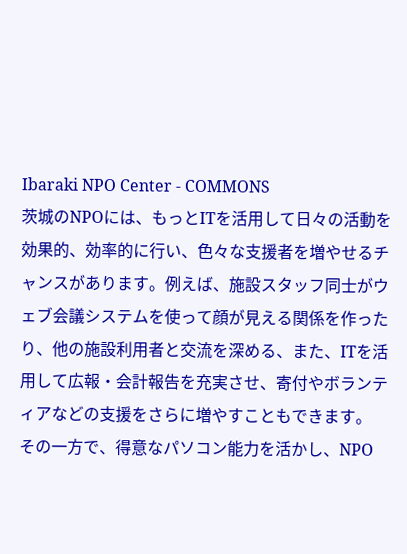Ibaraki NPO Center - COMMONS
茨城のNPOには、もっとITを活用して日々の活動を効果的、効率的に行い、色々な支援者を増やせるチャンスがあります。例えば、施設スタッフ同士がウェブ会議システムを使って顔が見える関係を作ったり、他の施設利用者と交流を深める、また、ITを活用して広報・会計報告を充実させ、寄付やボランティアなどの支援をさらに増やすこともできます。
その一方で、得意なパソコン能力を活かし、NPO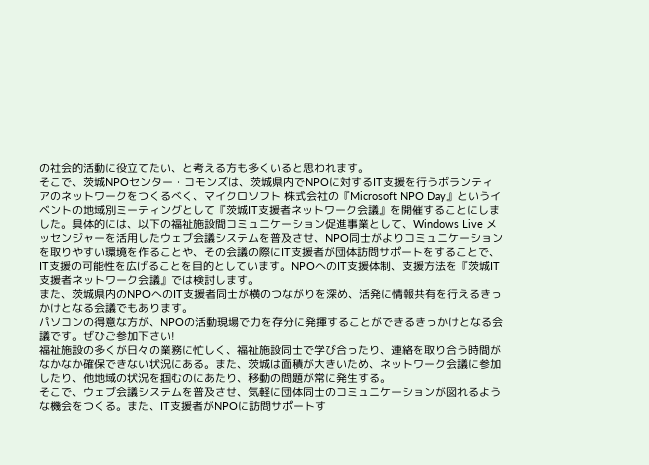の社会的活動に役立てたい、と考える方も多くいると思われます。
そこで、茨城NPOセンター・コモンズは、茨城県内でNPOに対するIT支援を行うボランティアのネットワークをつくるべく、マイクロソフト 株式会社の『Microsoft NPO Day』というイベントの地域別ミーティングとして『茨城IT支援者ネットワーク会議』を開催することにしました。具体的には、以下の福祉施設間コミュニケーション促進事業として、Windows Live メッセンジャーを活用したウェブ会議システムを普及させ、NPO同士がよりコミュニケーションを取りやすい環境を作ることや、その会議の際にIT支援者が団体訪問サポートをすることで、IT支援の可能性を広げることを目的としています。NPOへのIT支援体制、支援方法を『茨城IT支援者ネットワーク会議』では検討します。
また、茨城県内のNPOへのIT支援者同士が横のつながりを深め、活発に情報共有を行えるきっかけとなる会議でもあります。
パソコンの得意な方が、NPOの活動現場で力を存分に発揮することができるきっかけとなる会議です。ぜひご参加下さい!
福祉施設の多くが日々の業務に忙しく、福祉施設同士で学び合ったり、連絡を取り合う時間がなかなか確保できない状況にある。また、茨城は面積が大きいため、ネットワーク会議に参加したり、他地域の状況を掴むのにあたり、移動の問題が常に発生する。
そこで、ウェブ会議システムを普及させ、気軽に団体同士のコミュニケーションが図れるような機会をつくる。また、IT支援者がNPOに訪問サポートす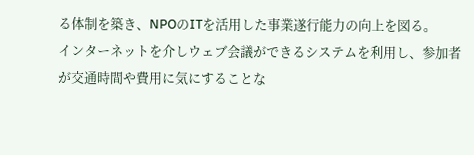る体制を築き、NPOのITを活用した事業遂行能力の向上を図る。
インターネットを介しウェブ会議ができるシステムを利用し、参加者が交通時間や費用に気にすることな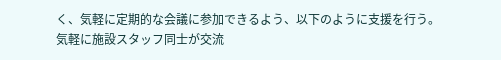く、気軽に定期的な会議に参加できるよう、以下のように支援を行う。
気軽に施設スタッフ同士が交流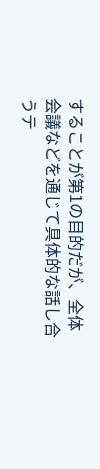することが第1の目的だが、全体会議などを通じて具体的な話し合うテ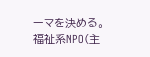ーマを決める。
福祉系NPO(主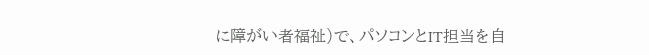に障がい者福祉)で、パソコンとIT担当を自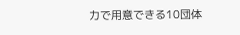力で用意できる10団体